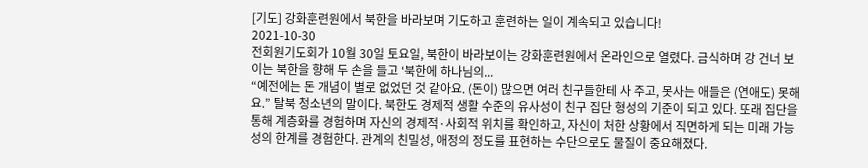[기도] 강화훈련원에서 북한을 바라보며 기도하고 훈련하는 일이 계속되고 있습니다!
2021-10-30
전회원기도회가 10월 30일 토요일, 북한이 바라보이는 강화훈련원에서 온라인으로 열렸다. 금식하며 강 건너 보이는 북한을 향해 두 손을 들고 ‘북한에 하나님의...
“예전에는 돈 개념이 별로 없었던 것 같아요. (돈이) 많으면 여러 친구들한테 사 주고, 못사는 애들은 (연애도) 못해요.” 탈북 청소년의 말이다. 북한도 경제적 생활 수준의 유사성이 친구 집단 형성의 기준이 되고 있다. 또래 집단을 통해 계층화를 경험하며 자신의 경제적·사회적 위치를 확인하고, 자신이 처한 상황에서 직면하게 되는 미래 가능성의 한계를 경험한다. 관계의 친밀성, 애정의 정도를 표현하는 수단으로도 물질이 중요해졌다.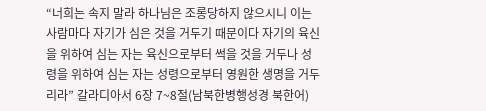“너희는 속지 말라 하나님은 조롱당하지 않으시니 이는 사람마다 자기가 심은 것을 거두기 때문이다 자기의 육신을 위하여 심는 자는 육신으로부터 썩을 것을 거두나 성령을 위하여 심는 자는 성령으로부터 영원한 생명을 거두리라” 갈라디아서 6장 7~8절(남북한병행성경 북한어)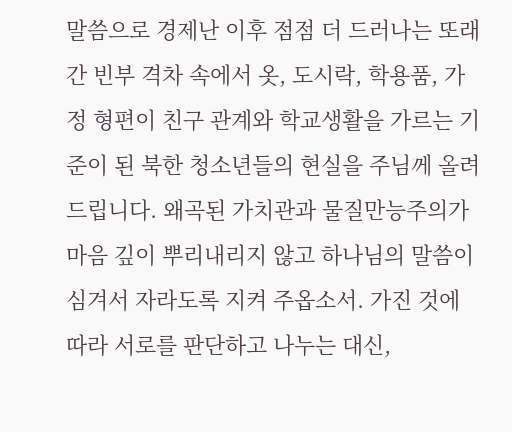말씀으로 경제난 이후 점점 더 드러나는 또래 간 빈부 격차 속에서 옷, 도시락, 학용품, 가정 형편이 친구 관계와 학교생활을 가르는 기준이 된 북한 청소년들의 현실을 주님께 올려드립니다. 왜곡된 가치관과 물질만능주의가 마음 깊이 뿌리내리지 않고 하나님의 말씀이 심겨서 자라도록 지켜 주옵소서. 가진 것에 따라 서로를 판단하고 나누는 대신,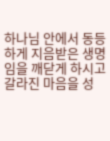하나님 안에서 동등하게 지음받은 생명임을 깨닫게 하시고 갈라진 마음을 성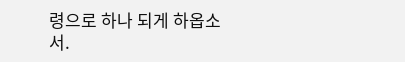령으로 하나 되게 하옵소서.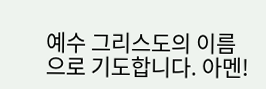예수 그리스도의 이름으로 기도합니다. 아멘!